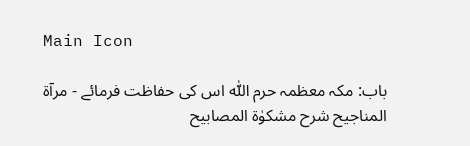Main Icon

باب: مکہ معظمہ حرم اللّٰه اس کی حفاظت فرمائے - مرآۃ المناجیح شرح مشکوٰۃ المصابیح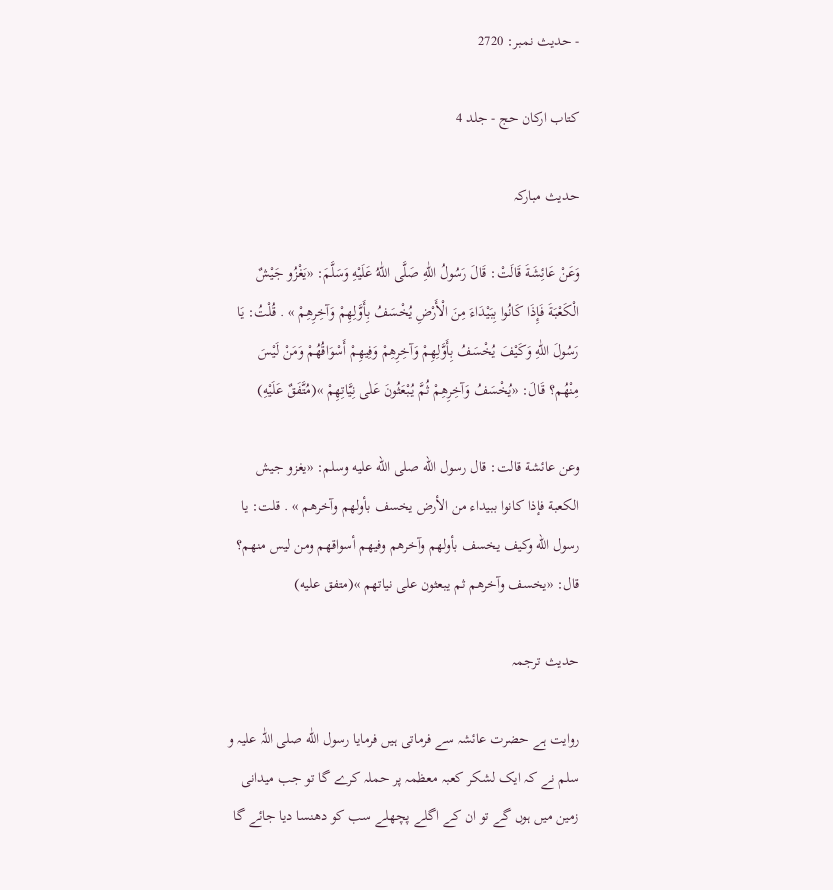- حدیث نمبر: 2720

کتاب ارکان حج - جلد 4

حدیث مبارکہ

وَعَنْ عَائِشَةَ قَالَتْ: قَالَ رَسُولُ اللّٰهِ صَلَّى اللّٰهُ عَلَيْهِ وَسَلَّمَ: «يَغْزُو جَيْشٌ الْكَعْبَةَ فَإِذَا كَانُوا بِبَيْدَاءَ مِنَ الْأَرْضِ يُخْسَفُ بِأَوَّلِهِمْ وَآخِرِهِمْ » . قُلْتُ: يَا رَسُولَ اللّٰهِ وَكَيْفَ يُخْسَفُ بِأَوَّلِهِمْ وَآخِرِهِمْ وَفِيهِمْ أَسْوَاقُهُمْ وَمَنْ لَيْسَ مِنْهُم؟ قَالَ: «يُخْسَفُ وَآخِرِهِمْ ثُمَّ يُبْعَثُونَ عَلٰى نِيَّاتِهِمْ »(مُتَّفَقٌ عَلَيْهِ)

وعن عائشة قالت: قال رسول الله صلى الله عليه وسلم: «يغزو جيش الكعبة فإذا كانوا ببيداء من الأرض يخسف بأولهم وآخرهم » . قلت: يا رسول الله وكيف يخسف بأولهم وآخرهم وفيهم أسواقهم ومن ليس منهم؟ قال: «يخسف وآخرهم ثم يبعثون على نياتهم »(متفق عليه)

حدیث ترجمہ

روایت ہے حضرت عائشہ سے فرماتی ہیں فرمایا رسول اللّٰه صلی اللّٰہ علیہ و سلم نے کہ ایک لشکر کعبہ معظمہ پر حملہ کرے گا تو جب میدانی زمین میں ہوں گے تو ان کے اگلے پچھلے سب کو دھنسا دیا جائے گا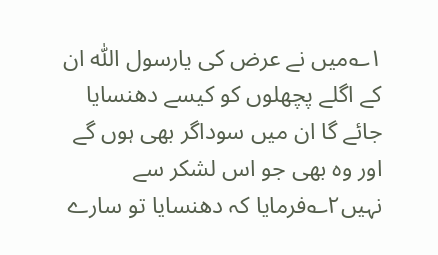۱؎میں نے عرض کی یارسول اللّٰه ان کے اگلے پچھلوں کو کیسے دھنسایا جائے گا ان میں سوداگر بھی ہوں گے اور وہ بھی جو اس لشکر سے نہیں۲؎فرمایا کہ دھنسایا تو سارے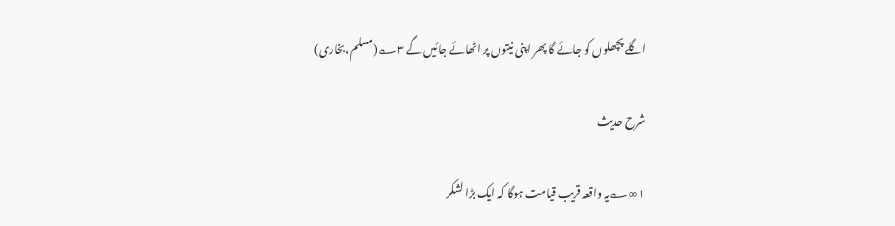اگلے پچھلوں کو جائے گا پھر اپنی نیتوں پر اٹھائے جائیں گے ۳؎(مسلم،بخاری)

شرح حدیث

۱∞؎یہ واقعہ قریب قیامت ہوگا کہ ایک بڑا لشکر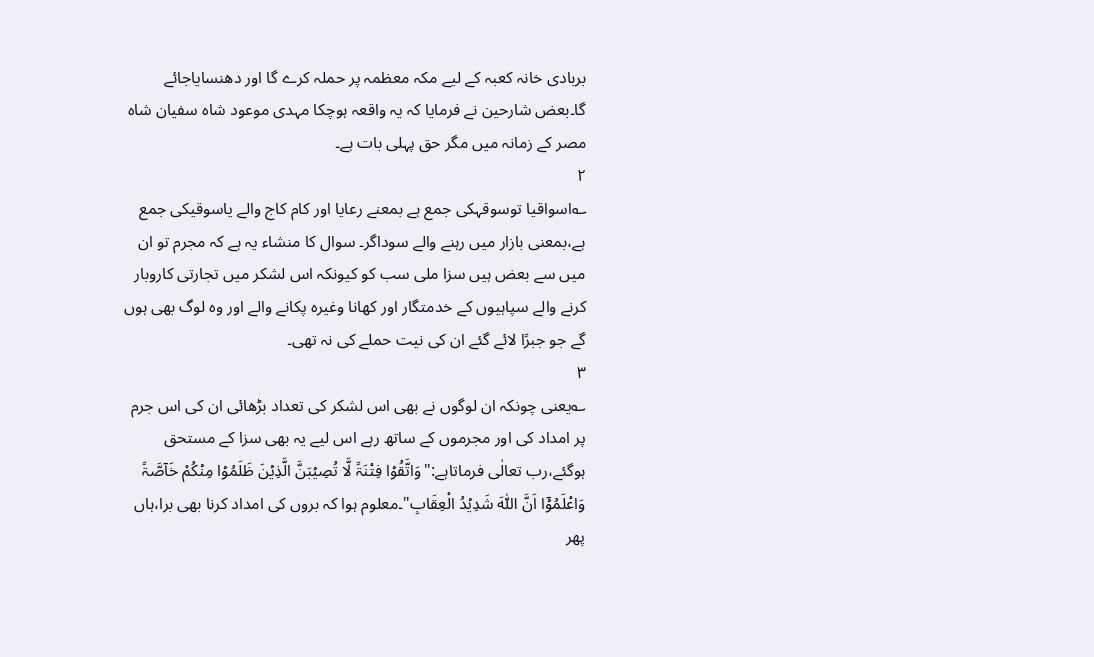بربادی خانہ کعبہ کے لیے مکہ معظمہ پر حملہ کرے گا اور دھنسایاجائے گا۔بعض شارحین نے فرمایا کہ یہ واقعہ ہوچکا مہدی موعود شاہ سفیان شاہ مصر کے زمانہ میں مگر حق پہلی بات ہے۔
۲
؎اسواقیا توسوقہکی جمع ہے بمعنے رعایا اور کام کاج والے یاسوقیکی جمع ہے،بمعنی بازار میں رہنے والے سوداگر۔ سوال کا منشاء یہ ہے کہ مجرم تو ان میں سے بعض ہیں سزا ملی سب کو کیونکہ اس لشکر میں تجارتی کاروبار کرنے والے سپاہیوں کے خدمتگار اور کھانا وغیرہ پکانے والے اور وہ لوگ بھی ہوں گے جو جبرًا لائے گئے ان کی نیت حملے کی نہ تھی۔
۳
؎یعنی چونکہ ان لوگوں نے بھی اس لشکر کی تعداد بڑھائی ان کی اس جرم پر امداد کی اور مجرموں کے ساتھ رہے اس لیے یہ بھی سزا کے مستحق ہوگئے،رب تعالٰی فرماتاہے:"وَاتَّقُوۡا فِتْنَۃً لَّا تُصِیۡبَنَّ الَّذِیۡنَ ظَلَمُوۡا مِنۡکُمْ خَآصَّۃً وَاعْلَمُوۡۤا اَنَّ اللّٰہَ شَدِیۡدُ الْعِقَابِ"۔معلوم ہوا کہ بروں کی امداد کرنا بھی برا،ہاں پھر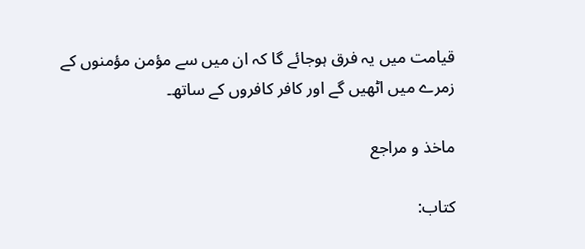قیامت میں یہ فرق ہوجائے گا کہ ان میں سے مؤمن مؤمنوں کے زمرے میں اٹھیں گے اور کافر کافروں کے ساتھ۔

ماخذ و مراجع

کتاب: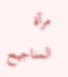مرآۃ المناجیح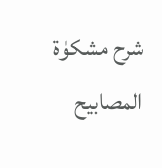شرح مشکوٰۃ المصابیح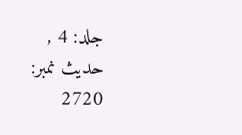جلد: 4 , حدیث نمبر: 2720